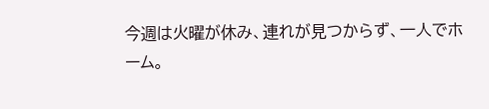今週は火曜が休み、連れが見つからず、一人でホーム。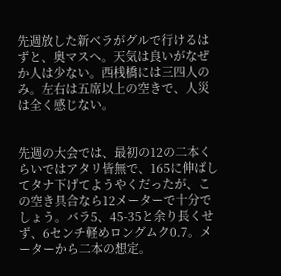先週放した新ベラがグルで行けるはずと、奥マスへ。天気は良いがなぜか人は少ない。西桟橋には三四人のみ。左右は五席以上の空きで、人災は全く感じない。


先週の大会では、最初の12の二本くらいではアタリ皆無で、165に伸ばしてタナ下げてようやくだったが、この空き具合なら12メーターで十分でしょう。バラ5、45-35と余り長くせず、6センチ軽めロングムク0.7。メーターから二本の想定。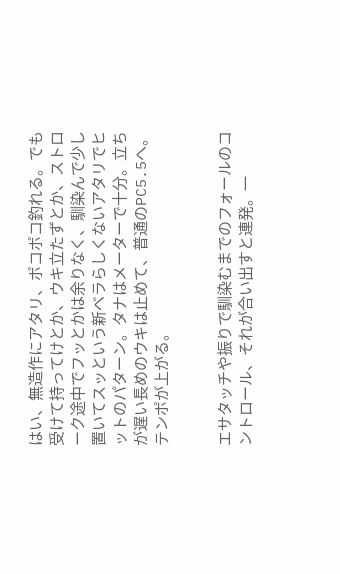はい、無造作にアタリ、ポコポコ釣れる。でも受けて持ってけとか、ウキ立たずとか、ストローク途中でフッとかは余りなく、馴染んで少し置いてスッという新ベラらしくないアタリでヒットのパターン。タナはメーターで十分。立ちが遅い長めのウキは止めて、普通のPC5.5へ。テンポが上がる。


エサタッチや振りで馴染むまでのフォールのコントロール、それが合い出すと連発。一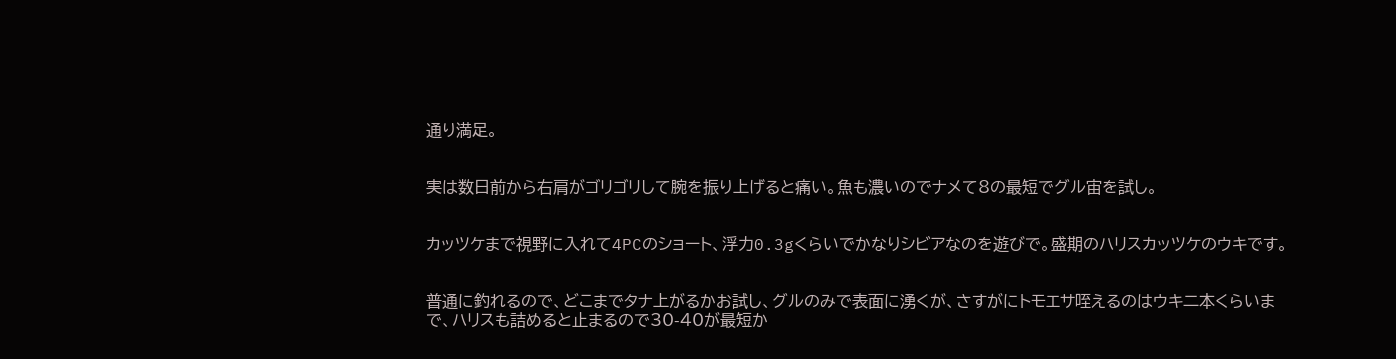通り満足。


実は数日前から右肩がゴリゴリして腕を振り上げると痛い。魚も濃いのでナメて8の最短でグル宙を試し。


カッツケまで視野に入れて4PCのショート、浮力0.3gくらいでかなりシビアなのを遊びで。盛期のハリスカッツケのウキです。


普通に釣れるので、どこまでタナ上がるかお試し、グルのみで表面に湧くが、さすがにトモエサ咥えるのはウキ二本くらいまで、ハリスも詰めると止まるので30-40が最短か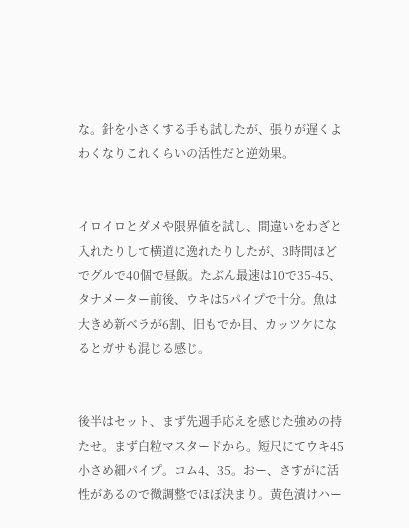な。針を小さくする手も試したが、張りが遅くよわくなりこれくらいの活性だと逆効果。


イロイロとダメや限界値を試し、間違いをわざと入れたりして横道に逸れたりしたが、3時間ほどでグルで40個で昼飯。たぶん最速は10で35-45、タナメーター前後、ウキは5パイプで十分。魚は大きめ新ベラが6割、旧もでか目、カッツケになるとガサも混じる感じ。


後半はセット、まず先週手応えを感じた強めの持たせ。まず白粒マスタードから。短尺にてウキ45小さめ細パイプ。コム4、35。おー、さすがに活性があるので微調整でほぼ決まり。黄色漬けハー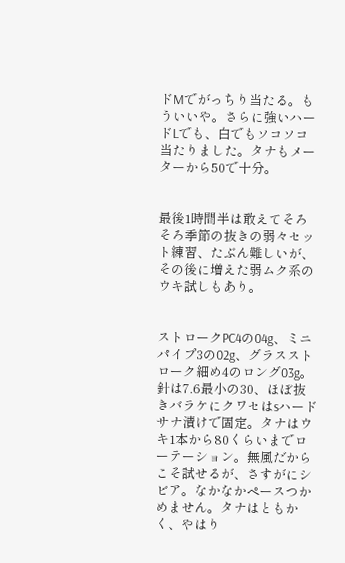ドMでがっちり当たる。もういいや。さらに強いハードLでも、白でもソコソコ当たりました。タナもメーターから50で十分。


最後1時間半は敢えてそろそろ季節の抜きの弱々セット練習、たぶん難しいが、その後に増えた弱ムク系のウキ試しもあり。


ストロークPC4の04g、ミニパイプ3の02g、グラスストローク細め4のロング03g。針は7.6最小の30、ほぼ抜きバラケにクワセはsハードサナ漬けで固定。タナはウキ1本から80くらいまでローテーション。無風だからこそ試せるが、さすがにシビア。なかなかペースつかめません。タナはともかく、やはり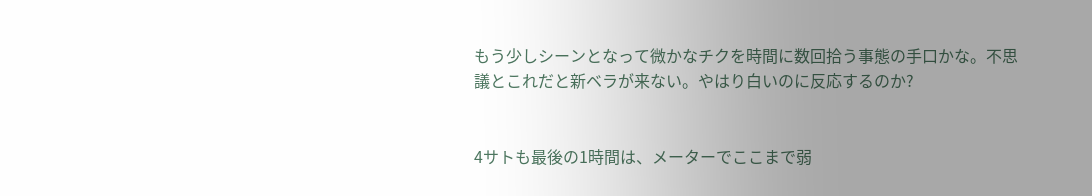もう少しシーンとなって微かなチクを時間に数回拾う事態の手口かな。不思議とこれだと新ベラが来ない。やはり白いのに反応するのか?


4サトも最後の1時間は、メーターでここまで弱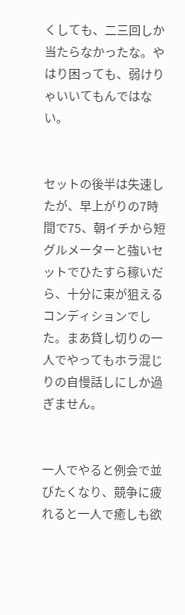くしても、二三回しか当たらなかったな。やはり困っても、弱けりゃいいてもんではない。


セットの後半は失速したが、早上がりの7時間で75、朝イチから短グルメーターと強いセットでひたすら稼いだら、十分に束が狙えるコンディションでした。まあ貸し切りの一人でやってもホラ混じりの自慢話しにしか過ぎません。


一人でやると例会で並びたくなり、競争に疲れると一人で癒しも欲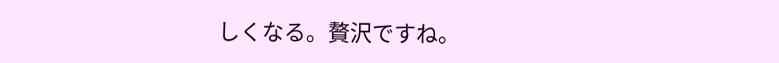しくなる。贅沢ですね。